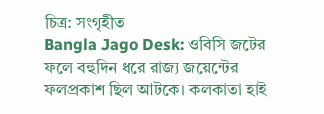চিত্র: সংগৃহীত
Bangla Jago Desk: ওবিসি জটের ফলে বহুদিন ধরে রাজ্য জয়েন্টের ফলপ্রকাশ ছিল আটকে। কলকাতা হাই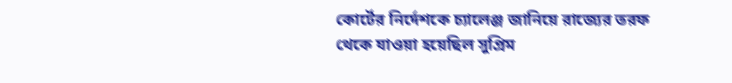কোর্টের নির্দেশকে চ্যালেঞ্জ জানিয়ে রাজ্যের তরফ থেকে যাওয়া হয়েছিল সুপ্রিম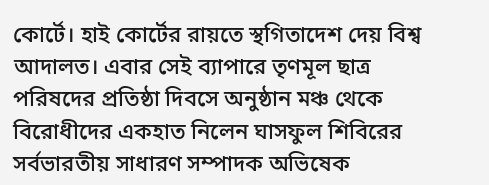কোর্টে। হাই কোর্টের রায়তে স্থগিতাদেশ দেয় বিশ্ব আদালত। এবার সেই ব্যাপারে তৃণমূল ছাত্র পরিষদের প্রতিষ্ঠা দিবসে অনুষ্ঠান মঞ্চ থেকে বিরোধীদের একহাত নিলেন ঘাসফুল শিবিরের সর্বভারতীয় সাধারণ সম্পাদক অভিষেক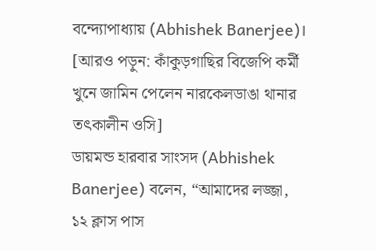বন্দ্যোপাধ্যায় (Abhishek Banerjee)।
[আরও পড়ুন: কাঁকুড়গাছির বিজেপি কর্মী খুনে জামিন পেলেন নারকেলডাঙা থানার তৎকালীন ওসি]
ডায়মন্ড হারবার সাংসদ (Abhishek Banerjee) বলেন, “আমাদের লজ্জা, ১২ ক্লাস পাস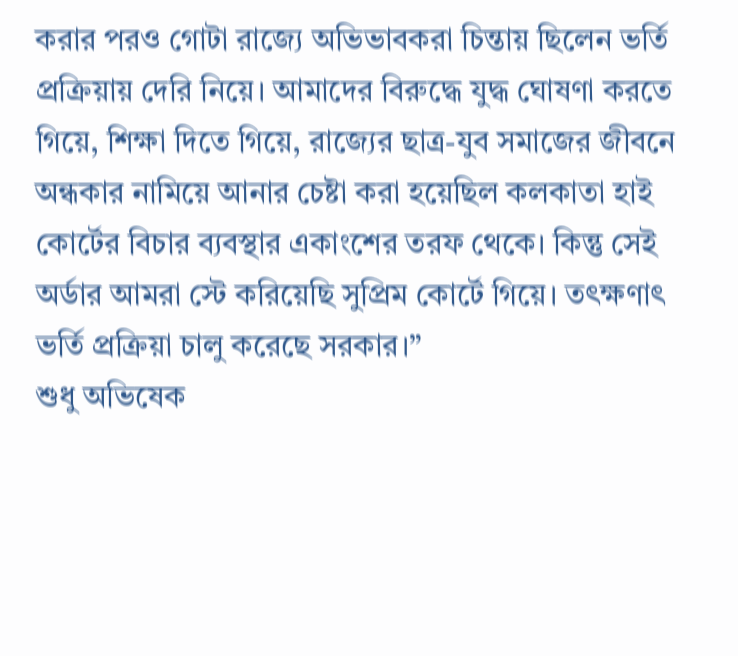করার পরও গোটা রাজ্যে অভিভাবকরা চিন্তায় ছিলেন ভর্তি প্রক্রিয়ায় দেরি নিয়ে। আমাদের বিরুদ্ধে যুদ্ধ ঘোষণা করতে গিয়ে, শিক্ষা দিতে গিয়ে, রাজ্যের ছাত্র-যুব সমাজের জীবনে অন্ধকার নামিয়ে আনার চেষ্টা করা হয়েছিল কলকাতা হাই কোর্টের বিচার ব্যবস্থার একাংশের তরফ থেকে। কিন্তু সেই অর্ডার আমরা স্টে করিয়েছি সুপ্রিম কোর্টে গিয়ে। তৎক্ষণাৎ ভর্তি প্রক্রিয়া চালু করেছে সরকার।”
শুধু অভিষেক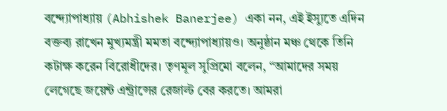বন্দ্যোপাধ্যায় (Abhishek Banerjee) একা নন, এই ইস্যুতে এদিন বক্তব্য রাখেন মুখ্যমন্ত্রী মমতা বন্দ্যোপাধ্যায়ও। অনুষ্ঠান মঞ্চ থেকে তিনি কটাক্ষ করেন বিরোধীদের। তৃণমূল সুপ্রিমো বলেন, “আমাদের সময় লেগেছে জয়েন্ট এন্ট্রান্সের রেজাল্ট বের করতে। আমরা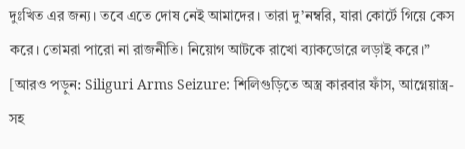দুঃখিত এর জন্য। তবে এতে দোষ নেই আমাদের। তারা দু’নম্বরি, যারা কোর্টে গিয়ে কেস করে। তোমরা পারো না রাজনীতি। নিয়োগ আটকে রাখো ব্যাকডোরে লড়াই করে।”
[আরও পড়ুন: Siliguri Arms Seizure: শিলিগুড়িতে অস্ত্র কারবার ফাঁস, আগ্নেয়াস্ত্র-সহ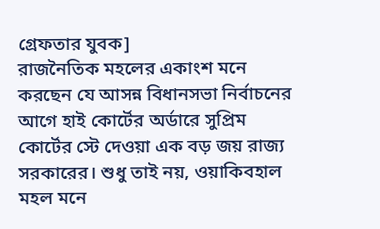গ্রেফতার যুবক]
রাজনৈতিক মহলের একাংশ মনে করছেন যে আসন্ন বিধানসভা নির্বাচনের আগে হাই কোর্টের অর্ডারে সুপ্রিম কোর্টের স্টে দেওয়া এক বড় জয় রাজ্য সরকারের। শুধু তাই নয়, ওয়াকিবহাল মহল মনে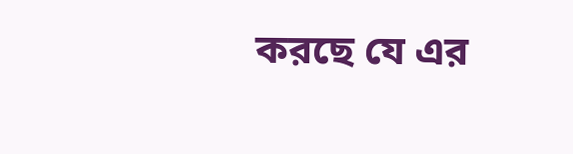করছে যে এর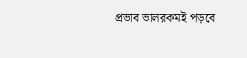প্রভাব ভালরকমই পড়বে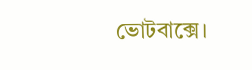ভোটবাক্সে।